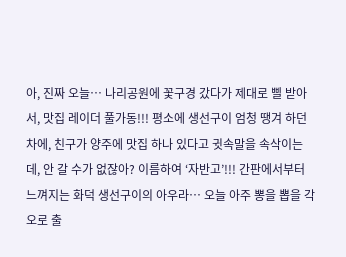아, 진짜 오늘… 나리공원에 꽃구경 갔다가 제대로 삘 받아서, 맛집 레이더 풀가동!!! 평소에 생선구이 엄청 땡겨 하던 차에, 친구가 양주에 맛집 하나 있다고 귓속말을 속삭이는데, 안 갈 수가 없잖아? 이름하여 ‘자반고’!!! 간판에서부터 느껴지는 화덕 생선구이의 아우라… 오늘 아주 뽕을 뽑을 각오로 출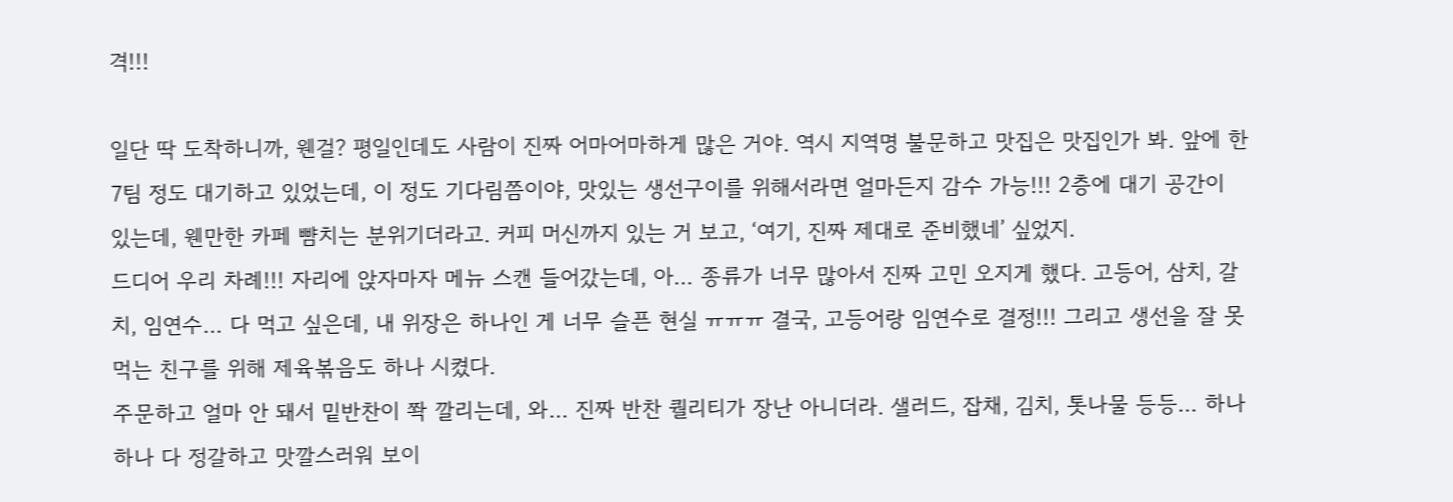격!!!

일단 딱 도착하니까, 웬걸? 평일인데도 사람이 진짜 어마어마하게 많은 거야. 역시 지역명 불문하고 맛집은 맛집인가 봐. 앞에 한 7팀 정도 대기하고 있었는데, 이 정도 기다림쯤이야, 맛있는 생선구이를 위해서라면 얼마든지 감수 가능!!! 2층에 대기 공간이 있는데, 웬만한 카페 뺨치는 분위기더라고. 커피 머신까지 있는 거 보고, ‘여기, 진짜 제대로 준비했네’ 싶었지.
드디어 우리 차례!!! 자리에 앉자마자 메뉴 스캔 들어갔는데, 아… 종류가 너무 많아서 진짜 고민 오지게 했다. 고등어, 삼치, 갈치, 임연수… 다 먹고 싶은데, 내 위장은 하나인 게 너무 슬픈 현실 ㅠㅠㅠ 결국, 고등어랑 임연수로 결정!!! 그리고 생선을 잘 못 먹는 친구를 위해 제육볶음도 하나 시켰다.
주문하고 얼마 안 돼서 밑반찬이 쫙 깔리는데, 와… 진짜 반찬 퀄리티가 장난 아니더라. 샐러드, 잡채, 김치, 톳나물 등등… 하나하나 다 정갈하고 맛깔스러워 보이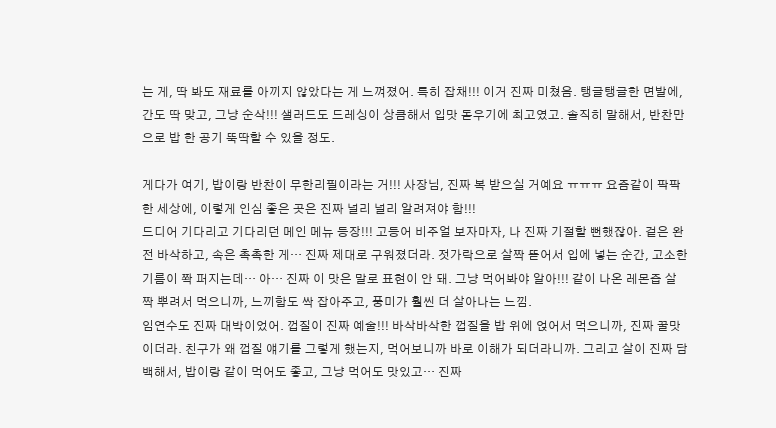는 게, 딱 봐도 재료를 아끼지 않았다는 게 느껴졌어. 특히 잡채!!! 이거 진짜 미쳤음. 탱글탱글한 면발에, 간도 딱 맞고, 그냥 순삭!!! 샐러드도 드레싱이 상큼해서 입맛 돋우기에 최고였고. 솔직히 말해서, 반찬만으로 밥 한 공기 뚝딱할 수 있을 정도.

게다가 여기, 밥이랑 반찬이 무한리필이라는 거!!! 사장님, 진짜 복 받으실 거예요 ㅠㅠㅠ 요즘같이 팍팍한 세상에, 이렇게 인심 좋은 곳은 진짜 널리 널리 알려져야 함!!!
드디어 기다리고 기다리던 메인 메뉴 등장!!! 고등어 비주얼 보자마자, 나 진짜 기절할 뻔했잖아. 겉은 완전 바삭하고, 속은 촉촉한 게… 진짜 제대로 구워졌더라. 젓가락으로 살짝 뜯어서 입에 넣는 순간, 고소한 기름이 쫙 퍼지는데… 아… 진짜 이 맛은 말로 표현이 안 돼. 그냥 먹어봐야 알아!!! 같이 나온 레몬즙 살짝 뿌려서 먹으니까, 느끼함도 싹 잡아주고, 풍미가 훨씬 더 살아나는 느낌.
임연수도 진짜 대박이었어. 껍질이 진짜 예술!!! 바삭바삭한 껍질을 밥 위에 얹어서 먹으니까, 진짜 꿀맛이더라. 친구가 왜 껍질 얘기를 그렇게 했는지, 먹어보니까 바로 이해가 되더라니까. 그리고 살이 진짜 담백해서, 밥이랑 같이 먹어도 좋고, 그냥 먹어도 맛있고… 진짜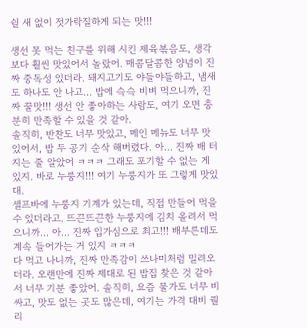쉴 새 없이 젓가락질하게 되는 맛!!!

생선 못 먹는 친구를 위해 시킨 제육볶음도, 생각보다 훨씬 맛있어서 놀랐어. 매콤달콤한 양념이 진짜 중독성 있더라. 돼지고기도 야들야들하고, 냄새도 하나도 안 나고… 밥에 슥슥 비벼 먹으니까, 진짜 꿀맛!!! 생선 안 좋아하는 사람도, 여기 오면 충분히 만족할 수 있을 것 같아.
솔직히, 반찬도 너무 맛있고, 메인 메뉴도 너무 맛있어서, 밥 두 공기 순삭 해버렸다. 아… 진짜 배 터지는 줄 알았어 ㅋㅋㅋ 그래도 포기할 수 없는 게 있지. 바로 누룽지!!! 여기 누룽지가 또 그렇게 맛있대.
셀프바에 누룽지 기계가 있는데, 직접 만들어 먹을 수 있더라고. 뜨끈뜨끈한 누룽지에 김치 올려서 먹으니까… 아… 진짜 입가심으로 최고!!! 배부른데도 계속 들어가는 거 있지 ㅋㅋㅋ
다 먹고 나니까, 진짜 만족감이 쓰나미처럼 밀려오더라. 오랜만에 진짜 제대로 된 밥집 찾은 것 같아서 너무 기분 좋았어. 솔직히, 요즘 물가도 너무 비싸고, 맛도 없는 곳도 많은데, 여기는 가격 대비 퀄리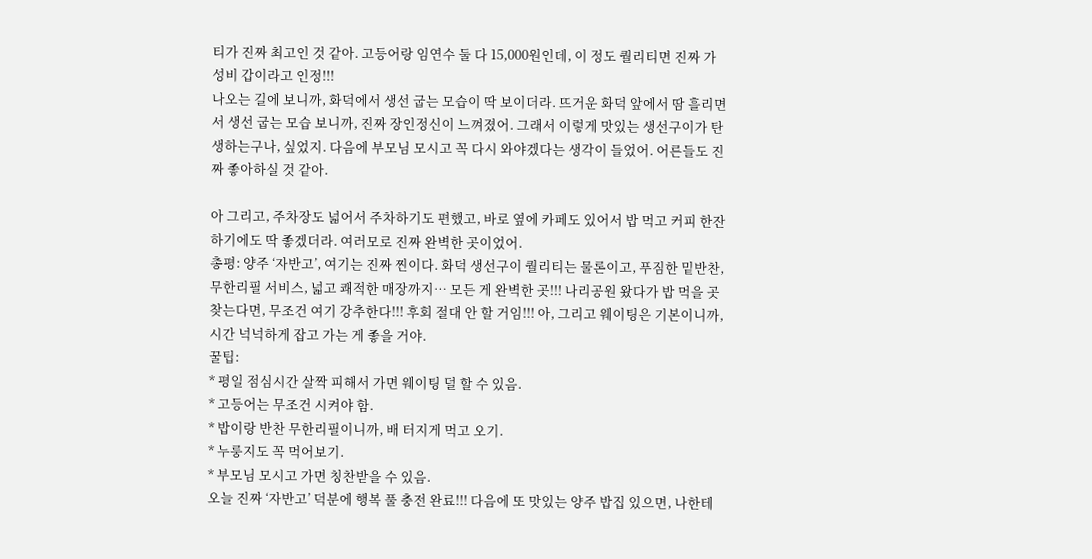티가 진짜 최고인 것 같아. 고등어랑 임연수 둘 다 15,000원인데, 이 정도 퀄리티면 진짜 가성비 갑이라고 인정!!!
나오는 길에 보니까, 화덕에서 생선 굽는 모습이 딱 보이더라. 뜨거운 화덕 앞에서 땀 흘리면서 생선 굽는 모습 보니까, 진짜 장인정신이 느껴졌어. 그래서 이렇게 맛있는 생선구이가 탄생하는구나, 싶었지. 다음에 부모님 모시고 꼭 다시 와야겠다는 생각이 들었어. 어른들도 진짜 좋아하실 것 같아.

아 그리고, 주차장도 넓어서 주차하기도 편했고, 바로 옆에 카페도 있어서 밥 먹고 커피 한잔하기에도 딱 좋겠더라. 여러모로 진짜 완벽한 곳이었어.
총평: 양주 ‘자반고’, 여기는 진짜 찐이다. 화덕 생선구이 퀄리티는 물론이고, 푸짐한 밑반찬, 무한리필 서비스, 넓고 쾌적한 매장까지… 모든 게 완벽한 곳!!! 나리공원 왔다가 밥 먹을 곳 찾는다면, 무조건 여기 강추한다!!! 후회 절대 안 할 거임!!! 아, 그리고 웨이팅은 기본이니까, 시간 넉넉하게 잡고 가는 게 좋을 거야.
꿀팁:
* 평일 점심시간 살짝 피해서 가면 웨이팅 덜 할 수 있음.
* 고등어는 무조건 시켜야 함.
* 밥이랑 반찬 무한리필이니까, 배 터지게 먹고 오기.
* 누룽지도 꼭 먹어보기.
* 부모님 모시고 가면 칭찬받을 수 있음.
오늘 진짜 ‘자반고’ 덕분에 행복 풀 충전 완료!!! 다음에 또 맛있는 양주 밥집 있으면, 나한테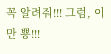꼭 알려줘!!! 그럼, 이만 뿅!!!